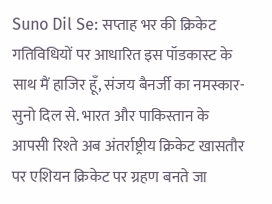Suno Dil Se: सप्ताह भर की क्रिकेट गतिविधियों पर आधारित इस पॉडकास्ट के साथ मैं हाजिर हूँ, संजय बैनर्जी का नमस्कार- सुनो दिल से. भारत और पाकिस्तान के आपसी रिश्ते अब अंतर्राष्ट्रीय क्रिकेट खासतौर पर एशियन क्रिकेट पर ग्रहण बनते जा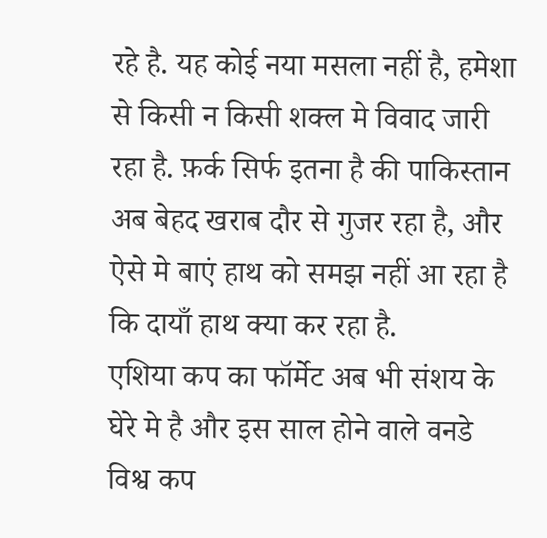रहे है. यह कोई नया मसला नहीं है, हमेशा से किसी न किसी शक्ल मे विवाद जारी रहा है. फ़र्क सिर्फ इतना है की पाकिस्तान अब बेहद खराब दौर से गुजर रहा है, और ऐसे मे बाएं हाथ को समझ नहीं आ रहा है कि दायाँ हाथ क्या कर रहा है.
एशिया कप का फॉर्मेट अब भी संशय के घेरे मे है और इस साल होने वाले वनडे विश्व कप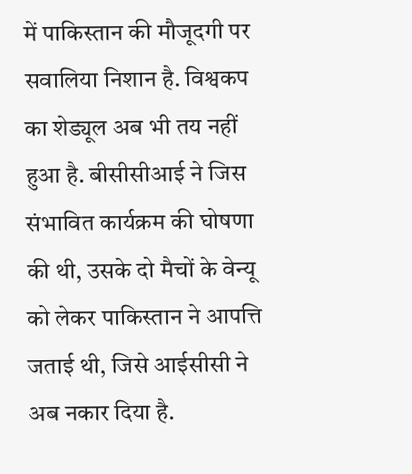में पाकिस्तान की मौजूदगी पर सवालिया निशान है. विश्वकप का शेड्यूल अब भी तय नहीं हुआ है. बीसीसीआई ने जिस संभावित कार्यक्रम की घोषणा की थी, उसके दो मैचों के वेन्यू को लेकर पाकिस्तान ने आपत्ति जताई थी, जिसे आईसीसी ने अब नकार दिया है.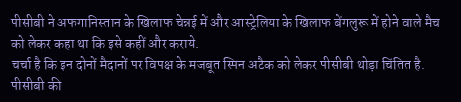पीसीबी ने अफगानिस्तान के खिलाफ चेन्नई में और आस्ट्रेलिया के खिलाफ बेंगलुरू में होने वाले मैच को लेकर कहा था कि इसे कहीं और कराये.
चर्चा है कि इन दोनों मैदानों पर विपक्ष के मजबूत स्पिन अटैक को लेकर पीसीबी थोड़ा चिंतित है. पीसीबी की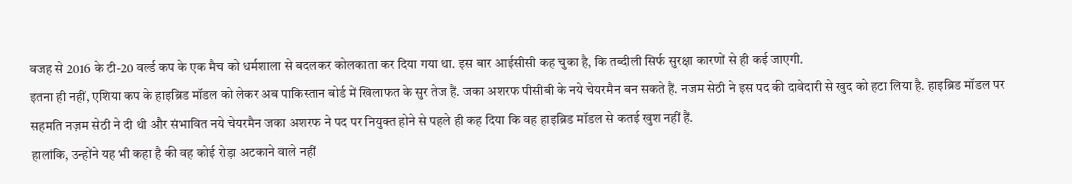वजह से 2016 के टी-20 वर्ल्ड कप के एक मैच को धर्मशाला से बदलकर कोलकाता कर दिया गया था. इस बार आईसीसी कह चुका है, कि तब्दीली सिर्फ सुरक्षा कारणों से ही कई जाएगी.
इतना ही नहीं, एशिया कप के हाइब्रिड मॉडल को लेकर अब पाकिस्तान बोर्ड में खिलाफत के सुर तेज हैं. जका अशरफ पीसीबी के नये चेयरमैन बन सकते हैं. नजम सेठी ने इस पद की दावेदारी से खुद को हटा लिया है. हाइब्रिड मॉडल पर सहमति नज़म सेठी ने दी थी और संभावित नये चेयरमैन जका अशरफ ने पद पर नियुक्त होने से पहले ही कह दिया कि वह हाइब्रिड मॉडल से कतई खुश नहीं हैं.
हालांकि, उन्होंने यह भी कहा है की वह कोई रोड़ा अटकाने वाले नहीं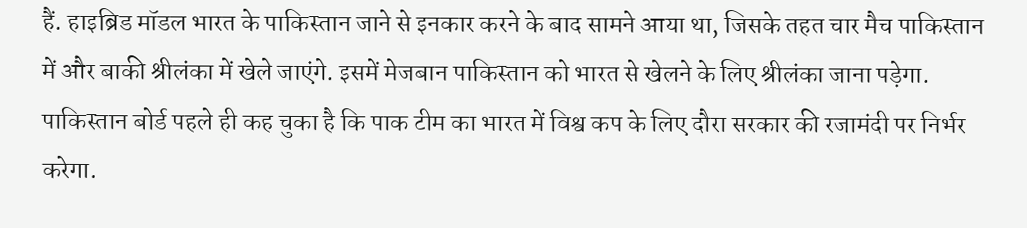हैं. हाइब्रिड मॉडल भारत के पाकिस्तान जाने से इनकार करने के बाद सामने आया था, जिसके तहत चार मैच पाकिस्तान में और बाकी श्रीलंका में खेले जाएंगे. इसमें मेजबान पाकिस्तान को भारत से खेलने के लिए श्रीलंका जाना पड़ेगा. पाकिस्तान बोर्ड पहले ही कह चुका है कि पाक टीम का भारत में विश्व कप के लिए दौरा सरकार की रजामंदी पर निर्भर करेगा.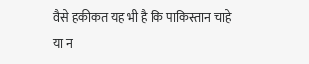वैसे हकीकत यह भी है कि पाकिस्तान चाहे या न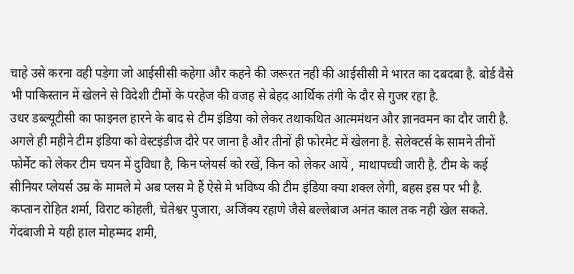चाहे उसे करना वही पड़ेगा जो आईसीसी कहेगा और कहने की जरूरत नही की आईसीसी मे भारत का दबदबा है. बोर्ड वैसे भी पाकिस्तान में खेलने से विदेशी टीमों के परहेज की वजह से बेहद आर्थिक तंगी के दौर से गुजर रहा है.
उधर डब्ल्यूटीसी का फाइनल हारने के बाद से टीम इंडिया को लेकर तथाकथित आत्ममंथन और ज्ञानवमन का दौर जारी है. अगले ही महीने टीम इंडिया को वेस्टइंडीज दौरे पर जाना है और तीनों ही फोरमेट में खेलना है. सेलेक्टर्स के सामने तीनों फोर्मेट को लेकर टीम चयन में दुविधा है, किन प्लेयर्स को रखें, किन को लेकर आयें , माथापच्ची जारी है. टीम के कई सीनियर प्लेयर्स उम्र के मामले मे अब प्लस मे हैं ऐसे मे भविष्य की टीम इंडिया क्या शक्ल लेगी, बहस इस पर भी है. कप्तान रोहित शर्मा, विराट कोहली, चेतेश्वर पुजारा, अजिंक्य रहाणे जैसे बल्लेबाज अनंत काल तक नही खेल सकते. गेंदबाजी मे यही हाल मोहम्मद शमी,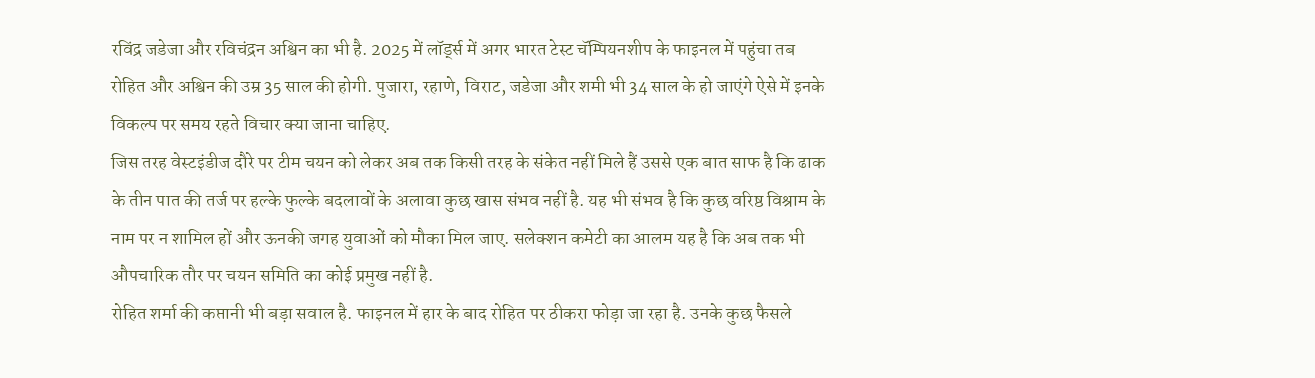रविंद्र जडेजा और रविचंद्रन अश्विन का भी है. 2025 में लॉर्ड्स में अगर भारत टेस्ट चॅम्पियनशीप के फाइनल में पहुंचा तब रोहित और अश्विन की उम्र 35 साल की होगी. पुजारा, रहाणे, विराट, जडेजा और शमी भी 34 साल के हो जाएंगे ऐसे में इनके विकल्प पर समय रहते विचार क्या जाना चाहिए.
जिस तरह वेस्टइंडीज दौरे पर टीम चयन को लेकर अब तक किसी तरह के संकेत नहीं मिले हैं उससे एक बात साफ है कि ढाक के तीन पात की तर्ज पर हल्के फुल्के बदलावों के अलावा कुछ खास संभव नहीं है. यह भी संभव है कि कुछ वरिष्ठ विश्राम के नाम पर न शामिल हों और ऊनकी जगह युवाओं को मौका मिल जाए. सलेक्शन कमेटी का आलम यह है कि अब तक भी औपचारिक तौर पर चयन समिति का कोई प्रमुख नहीं है.
रोहित शर्मा की कप्तानी भी बड़ा सवाल है. फाइनल में हार के बाद रोहित पर ठीकरा फोड़ा जा रहा है. उनके कुछ फैसले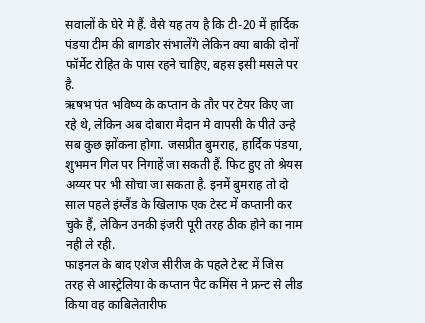सवालों के घेरे मे हैं. वैसे यह तय है कि टी-20 में हार्दिक पंडया टीम की बागडोर संभालेंगे लेकिन क्या बाकी दोनों फॉर्मेट रोहित के पास रहने चाहिए, बहस इसी मसले पर है.
ऋषभ पंत भविष्य के कप्तान के तौर पर टेयर किए जा रहे थे, लेकिन अब दोबारा मैदान मे वापसी के पीते उन्हे सब कुछ झोंकना होगा. जसप्रीत बुमराह, हार्दिक पंडया, शुभमन गिल पर निगाहें जा सकती हैं. फिट हुए तो श्रेयस अय्यर पर भी सोचा जा सकता है. इनमें बुमराह तो दो साल पहले इंग्लैंड के खिलाफ एक टेस्ट में कप्तानी कर चुके हैं, लेकिन उनकी इंजरी पूरी तरह ठीक होने का नाम नही ले रही.
फाइनल के बाद एशेज सीरीज के पहले टेस्ट में जिस तरह से आस्ट्रेलिया के कप्तान पैट कमिंस ने फ्रन्ट से लीड किया वह काबिलेतारीफ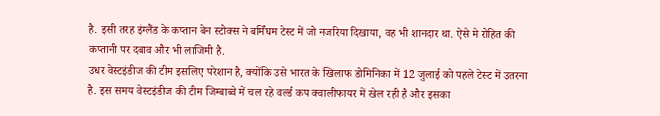है. इसी तरह इंग्लैंड के कप्तान बेन स्टोक्स ने बर्मिंघम टेस्ट में जो नजरिया दिखाया, वह भी शानदार था. ऐसे मे रोहित की कप्तानी पर दबाव और भी लाजिमी है.
उधर वेस्टइंडीज की टीम इसलिए परेशान है, क्योंकि उसे भारत के खिलाफ डोमिनिका में 12 जुलाई को पहले टेस्ट में उतरना है. इस समय वेस्टइंडीज की टीम जिम्बाब्वे में चल रहे वर्ल्ड कप क्वालीफायर में खेल रही है और इसका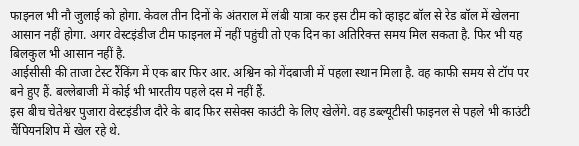फाइनल भी नौ जुलाई को होगा. केवल तीन दिनों के अंतराल में लंबी यात्रा कर इस टीम को व्हाइट बॉल से रेड बॉल में खेलना आसान नहीं होगा. अगर वेस्टइंडीज टीम फाइनल में नहीं पहुंची तो एक दिन का अतिरिक्त्त समय मिल सकता है. फिर भी यह बिलकुल भी आसान नहीं है.
आईसीसी की ताजा टेस्ट रैंकिंग में एक बार फिर आर. अश्विन को गेंदबाजी में पहला स्थान मिला है. वह काफी समय से टॉप पर बने हुए हैं. बल्लेबाजी में कोई भी भारतीय पहले दस मे नहीं हैं.
इस बीच चेतेश्वर पुजारा वेस्टइंडीज दौरे के बाद फिर ससेक्स काउंटी के लिए खेलेंगे. वह डब्ल्यूटीसी फाइनल से पहले भी काउंटी चैंपियनशिप में खेल रहे थे.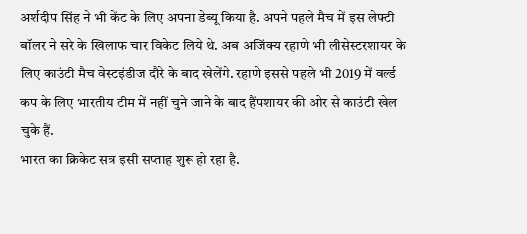अर्शदीप सिंह ने भी केंट के लिए अपना डेब्यू किया है. अपने पहले मैच में इस लेफ्टी बॉलर ने सरे के खिलाफ चार विकेट लिये थे. अब अजिंक्य रहाणे भी लीसेस्टरशायर के लिए काउंटी मैच वेस्टइंडीज दौरे के बाद खेलेंगे. रहाणे इससे पहले भी 2019 में वर्ल्ड कप के लिए भारतीय टीम में नहीं चुने जाने के बाद हैंपशायर की ओर से काउंटी खेल चुके हैं.
भारत का क्रिकेट सत्र इसी सप्ताह शुरू हो रहा है.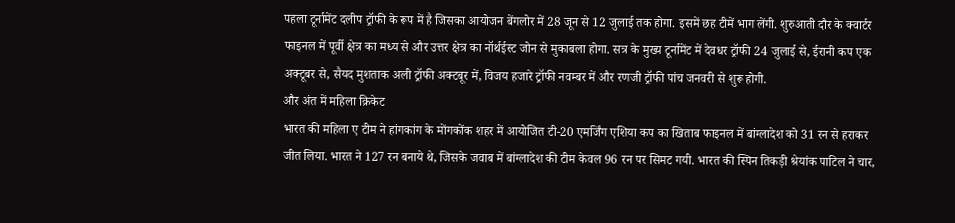पहला टूर्नामेंट दलीप ट्रॉफी के रूप में है जिसका आयोजन बेंगलोर में 28 जून से 12 जुलाई तक होगा. इसमें छह टीमें भाग लेंगी. शुरुआती दौर के क्वार्टर फाइनल में पूर्वी क्षेत्र का मध्य से और उत्तर क्षेत्र का नॉर्थईस्ट जोन से मुकाबला होगा. सत्र के मुख्य टूर्नामेंट में देवधर ट्रॉफी 24 जुलाई से, ईरानी कप एक अक्टूबर से, सैयद मुशताक अली ट्रॉफी अक्टबूर में, विजय हजारे ट्रॉफी नवम्बर में और रणजी ट्रॉफी पांच जनवरी से शुरू होगी.
और अंत में महिला क्रिकेट
भारत की महिला ए टीम ने हांगकांग के मोंगकोंक शहर में आयोजित टी-20 एमर्जिंग एशिया कप का खिताब फाइनल में बांग्लादेश को 31 रन से हराकर जीत लिया. भारत ने 127 रन बनाये थे, जिसके जवाब में बांग्लादेश की टीम केवल 96 रन पर सिमट गयी. भारत की स्पिन तिकड़ी श्रेयांक पाटिल ने चार,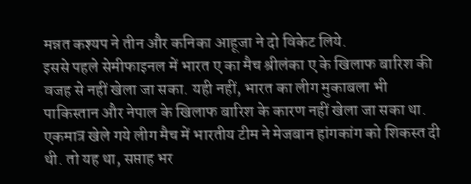मन्नत कश्यप ने तीन और कनिका आहूजा ने दो विकेट लिये.
इससे पहले सेमीफाइनल में भारत ए का मैच श्रीलंका ए के खिलाफ बारिश की वजह से नहीं खेला जा सका. यही नहीं, भारत का लीग मुकाबला भी पाकिस्तान और नेपाल के खिलाफ बारिश के कारण नहीं खेला जा सका था. एकमात्र खेले गये लीग मैच में भारतीय टीम ने मेजबान हांगकांग को शिकस्त दी थी. तो यह था, सप्ताह भर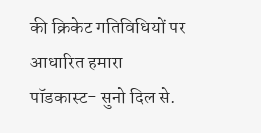की क्रिकेट गतिविधियों पर आधारित हमारा पॉडकास्ट- सुनो दिल से.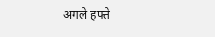अगले हफ्ते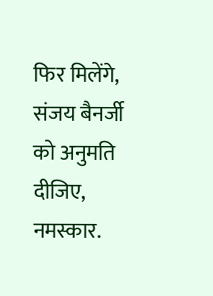फिर मिलेंगे, संजय बैनर्जी को अनुमति दीजिए, नमस्कार.